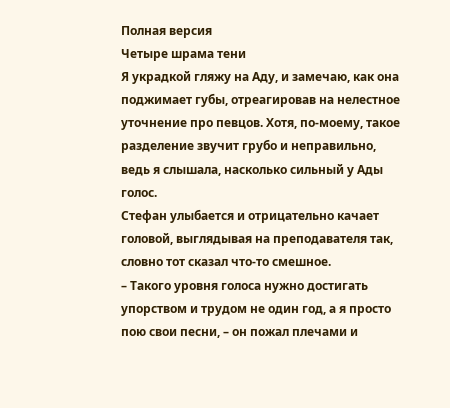Полная версия
Четыре шрама тени
Я украдкой гляжу на Аду, и замечаю, как она поджимает губы, отреагировав на нелестное уточнение про певцов. Хотя, по-моему, такое разделение звучит грубо и неправильно, ведь я слышала, насколько сильный у Ады голос.
Стефан улыбается и отрицательно качает головой, выглядывая на преподавателя так, словно тот сказал что-то смешное.
– Такого уровня голоса нужно достигать упорством и трудом не один год, а я просто пою свои песни, – он пожал плечами и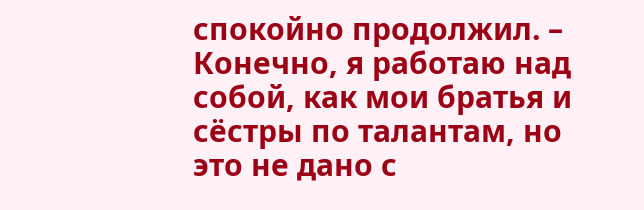спокойно продолжил. – Конечно, я работаю над собой, как мои братья и сёстры по талантам, но это не дано с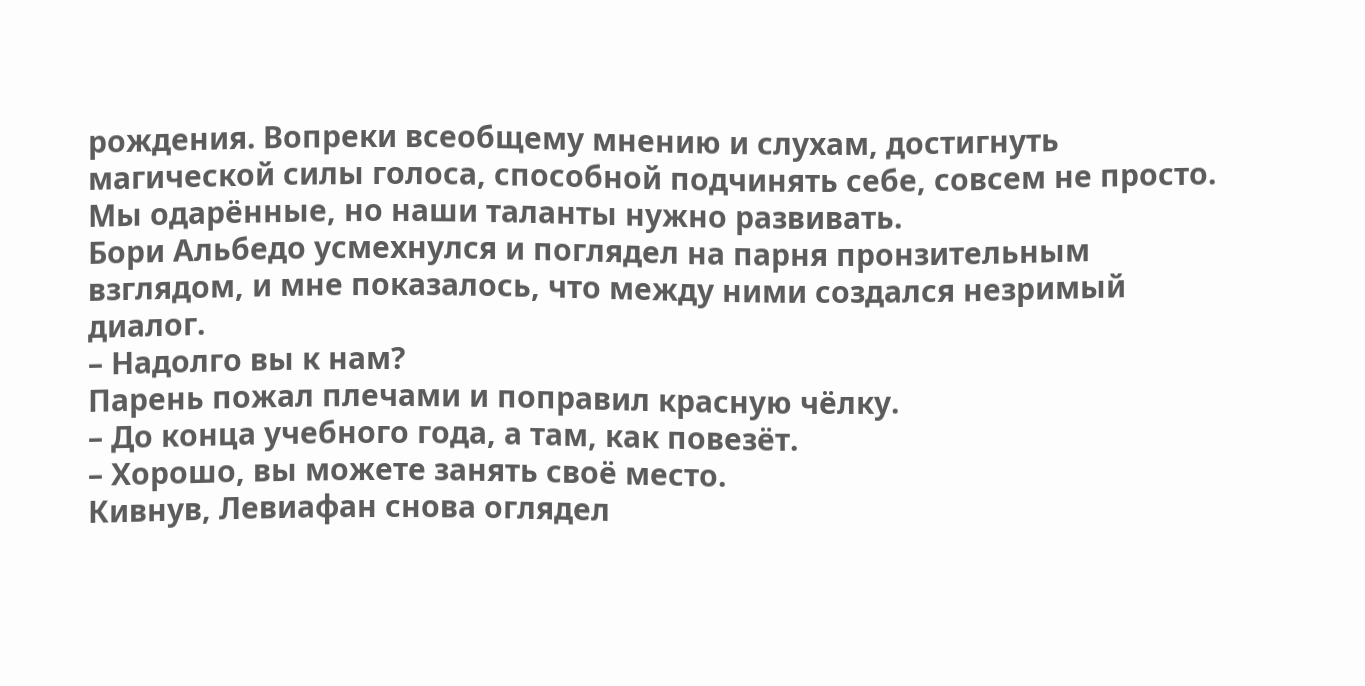рождения. Вопреки всеобщему мнению и слухам, достигнуть магической силы голоса, способной подчинять себе, совсем не просто. Мы одарённые, но наши таланты нужно развивать.
Бори Альбедо усмехнулся и поглядел на парня пронзительным взглядом, и мне показалось, что между ними создался незримый диалог.
– Надолго вы к нам?
Парень пожал плечами и поправил красную чёлку.
– До конца учебного года, а там, как повезёт.
– Хорошо, вы можете занять своё место.
Кивнув, Левиафан снова оглядел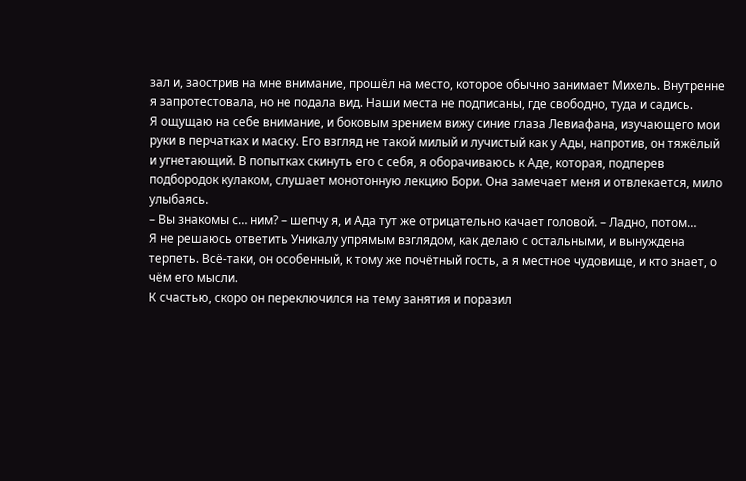зал и, заострив на мне внимание, прошёл на место, которое обычно занимает Михель. Внутренне я запротестовала, но не подала вид. Наши места не подписаны, где свободно, туда и садись.
Я ощущаю на себе внимание, и боковым зрением вижу синие глаза Левиафана, изучающего мои руки в перчатках и маску. Его взгляд не такой милый и лучистый как у Ады, напротив, он тяжёлый и угнетающий. В попытках скинуть его с себя, я оборачиваюсь к Аде, которая, подперев подбородок кулаком, слушает монотонную лекцию Бори. Она замечает меня и отвлекается, мило улыбаясь.
– Вы знакомы с… ним? – шепчу я, и Ада тут же отрицательно качает головой. – Ладно, потом…
Я не решаюсь ответить Уникалу упрямым взглядом, как делаю с остальными, и вынуждена терпеть. Всё-таки, он особенный, к тому же почётный гость, а я местное чудовище, и кто знает, о чём его мысли.
К счастью, скоро он переключился на тему занятия и поразил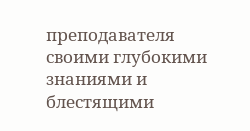преподавателя своими глубокими знаниями и блестящими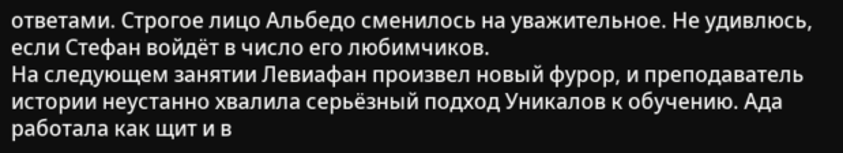ответами. Строгое лицо Альбедо сменилось на уважительное. Не удивлюсь, если Стефан войдёт в число его любимчиков.
На следующем занятии Левиафан произвел новый фурор, и преподаватель истории неустанно хвалила серьёзный подход Уникалов к обучению. Ада работала как щит и в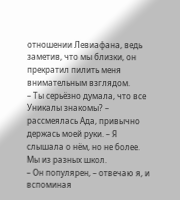отношении Левиафана, ведь заметив, что мы близки, он прекратил пилить меня внимательным взглядом.
– Ты серьёзно думала, что все Уникалы знакомы? – рассмеялась Ада, привычно держась моей руки. – Я слышала о нём, но не более. Мы из разных школ.
– Он популярен, – отвечаю я, и вспоминая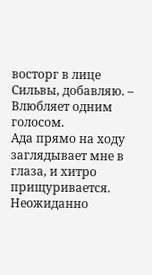восторг в лице Сильвы, добавляю. – Влюбляет одним голосом.
Ада прямо на ходу заглядывает мне в глаза, и хитро прищуривается. Неожиданно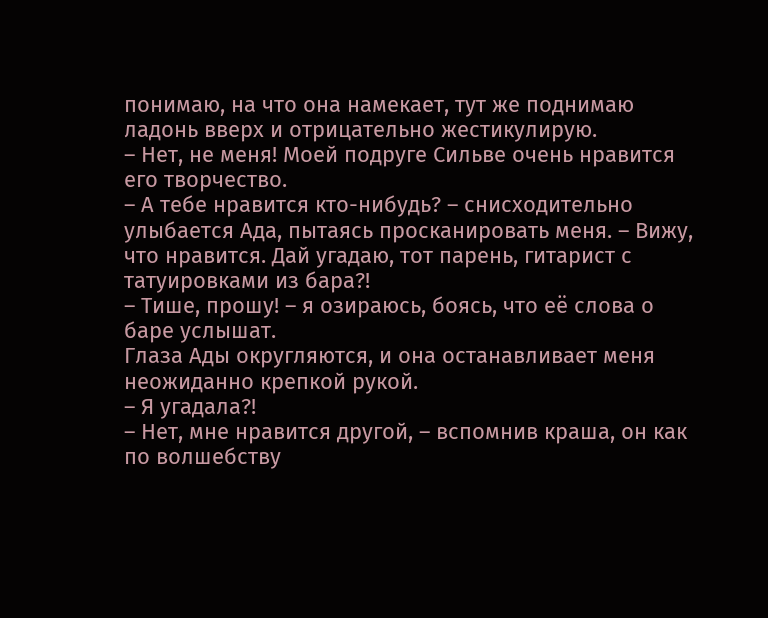понимаю, на что она намекает, тут же поднимаю ладонь вверх и отрицательно жестикулирую.
– Нет, не меня! Моей подруге Сильве очень нравится его творчество.
– А тебе нравится кто-нибудь? – снисходительно улыбается Ада, пытаясь просканировать меня. – Вижу, что нравится. Дай угадаю, тот парень, гитарист с татуировками из бара?!
– Тише, прошу! – я озираюсь, боясь, что её слова о баре услышат.
Глаза Ады округляются, и она останавливает меня неожиданно крепкой рукой.
– Я угадала?!
– Нет, мне нравится другой, – вспомнив краша, он как по волшебству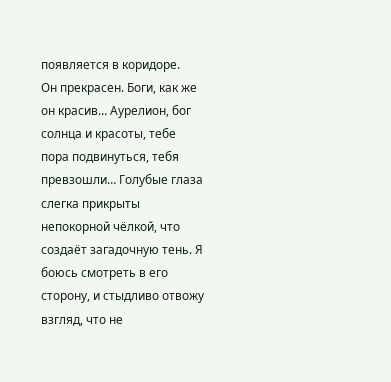появляется в коридоре.
Он прекрасен. Боги, как же он красив… Аурелион, бог солнца и красоты, тебе пора подвинуться, тебя превзошли… Голубые глаза слегка прикрыты непокорной чёлкой, что создаёт загадочную тень. Я боюсь смотреть в его сторону, и стыдливо отвожу взгляд, что не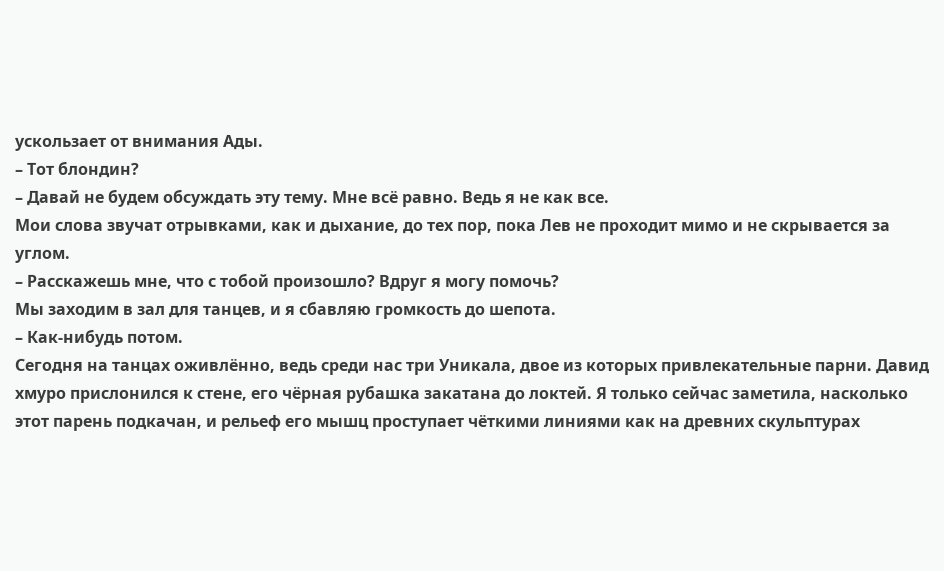ускользает от внимания Ады.
– Тот блондин?
– Давай не будем обсуждать эту тему. Мне всё равно. Ведь я не как все.
Мои слова звучат отрывками, как и дыхание, до тех пор, пока Лев не проходит мимо и не скрывается за углом.
– Расскажешь мне, что с тобой произошло? Вдруг я могу помочь?
Мы заходим в зал для танцев, и я сбавляю громкость до шепота.
– Как-нибудь потом.
Сегодня на танцах оживлённо, ведь среди нас три Уникала, двое из которых привлекательные парни. Давид хмуро прислонился к стене, его чёрная рубашка закатана до локтей. Я только сейчас заметила, насколько этот парень подкачан, и рельеф его мышц проступает чёткими линиями как на древних скульптурах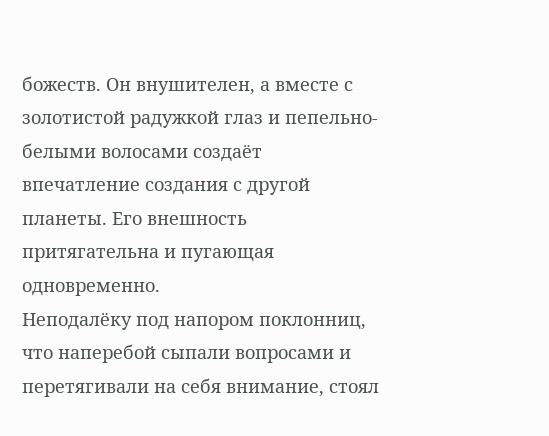божеств. Он внушителен, а вместе с золотистой радужкой глаз и пепельно-белыми волосами создаёт впечатление создания с другой планеты. Его внешность притягательна и пугающая одновременно.
Неподалёку под напором поклонниц, что наперебой сыпали вопросами и перетягивали на себя внимание, стоял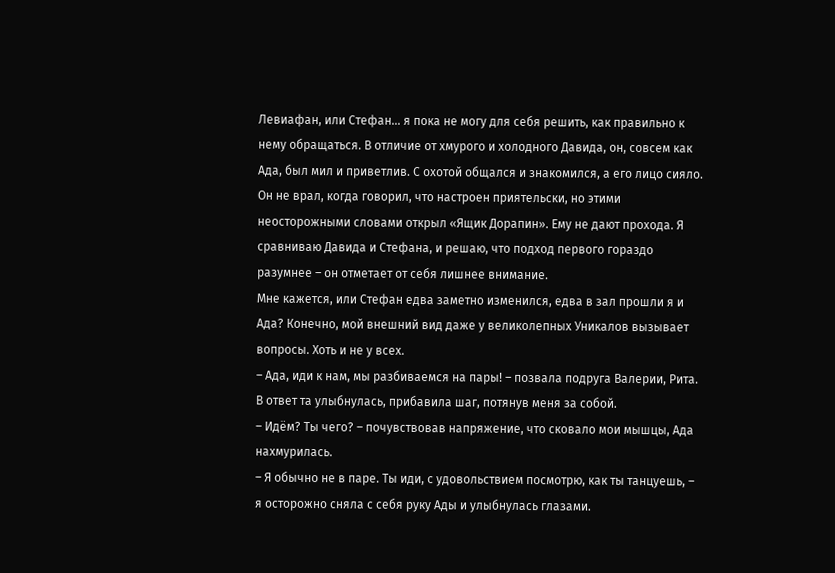Левиафан, или Стефан… я пока не могу для себя решить, как правильно к нему обращаться. В отличие от хмурого и холодного Давида, он, совсем как Ада, был мил и приветлив. С охотой общался и знакомился, а его лицо сияло. Он не врал, когда говорил, что настроен приятельски, но этими неосторожными словами открыл «Ящик Дорапин». Ему не дают прохода. Я сравниваю Давида и Стефана, и решаю, что подход первого гораздо разумнее – он отметает от себя лишнее внимание.
Мне кажется, или Стефан едва заметно изменился, едва в зал прошли я и Ада? Конечно, мой внешний вид даже у великолепных Уникалов вызывает вопросы. Хоть и не у всех.
– Ада, иди к нам, мы разбиваемся на пары! – позвала подруга Валерии, Рита.
В ответ та улыбнулась, прибавила шаг, потянув меня за собой.
– Идём? Ты чего? – почувствовав напряжение, что сковало мои мышцы, Ада нахмурилась.
– Я обычно не в паре. Ты иди, с удовольствием посмотрю, как ты танцуешь, – я осторожно сняла с себя руку Ады и улыбнулась глазами.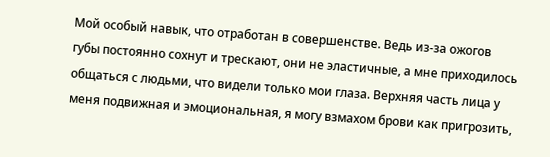Мой особый навык, что отработан в совершенстве. Ведь из-за ожогов губы постоянно сохнут и трескают, они не эластичные, а мне приходилось общаться с людьми, что видели только мои глаза. Верхняя часть лица у меня подвижная и эмоциональная, я могу взмахом брови как пригрозить,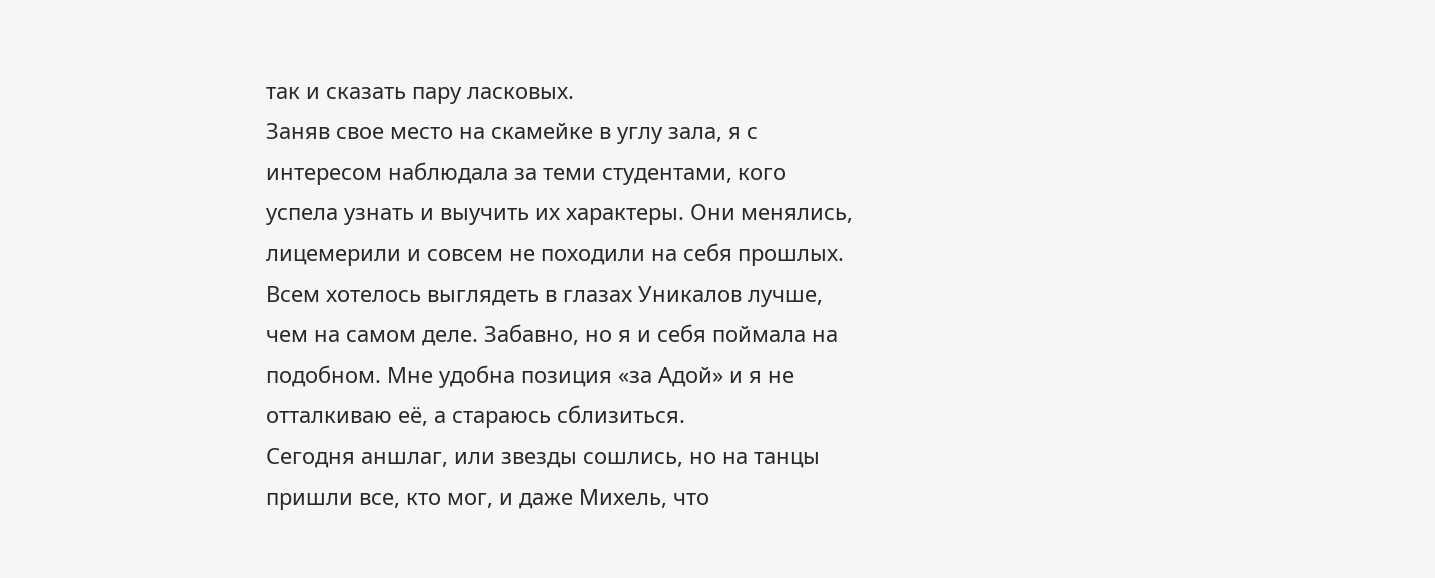так и сказать пару ласковых.
Заняв свое место на скамейке в углу зала, я с интересом наблюдала за теми студентами, кого успела узнать и выучить их характеры. Они менялись, лицемерили и совсем не походили на себя прошлых. Всем хотелось выглядеть в глазах Уникалов лучше, чем на самом деле. Забавно, но я и себя поймала на подобном. Мне удобна позиция «за Адой» и я не отталкиваю её, а стараюсь сблизиться.
Сегодня аншлаг, или звезды сошлись, но на танцы пришли все, кто мог, и даже Михель, что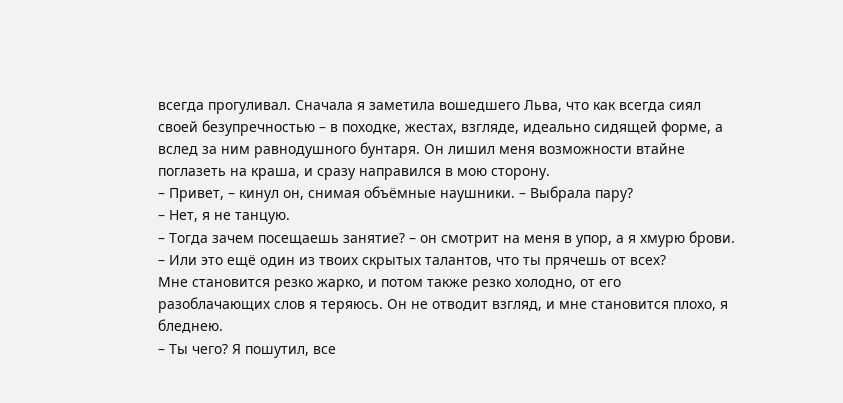всегда прогуливал. Сначала я заметила вошедшего Льва, что как всегда сиял своей безупречностью – в походке, жестах, взгляде, идеально сидящей форме, а вслед за ним равнодушного бунтаря. Он лишил меня возможности втайне поглазеть на краша, и сразу направился в мою сторону.
– Привет, – кинул он, снимая объёмные наушники. – Выбрала пару?
– Нет, я не танцую.
– Тогда зачем посещаешь занятие? – он смотрит на меня в упор, а я хмурю брови. – Или это ещё один из твоих скрытых талантов, что ты прячешь от всех?
Мне становится резко жарко, и потом также резко холодно, от его разоблачающих слов я теряюсь. Он не отводит взгляд, и мне становится плохо, я бледнею.
– Ты чего? Я пошутил, все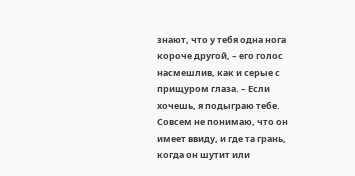знают, что у тебя одна нога короче другой, – его голос насмешлив, как и серые с прищуром глаза. – Если хочешь, я подыграю тебе.
Совсем не понимаю, что он имеет ввиду, и где та грань, когда он шутит или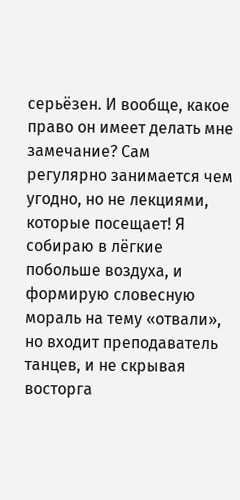серьёзен. И вообще, какое право он имеет делать мне замечание? Сам регулярно занимается чем угодно, но не лекциями, которые посещает! Я собираю в лёгкие побольше воздуха, и формирую словесную мораль на тему «отвали», но входит преподаватель танцев, и не скрывая восторга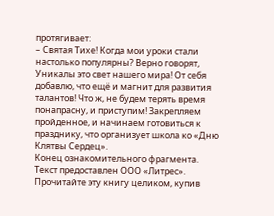протягивает:
– Святая Тихе! Когда мои уроки стали настолько популярны? Верно говорят, Уникалы это свет нашего мира! От себя добавлю, что ещё и магнит для развития талантов! Что ж, не будем терять время понапрасну, и приступим! Закрепляем пройденное, и начинаем готовиться к празднику, что организует школа ко «Дню Клятвы Сердец».
Конец ознакомительного фрагмента.
Текст предоставлен ООО «Литрес».
Прочитайте эту книгу целиком, купив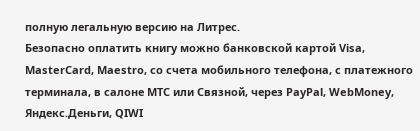полную легальную версию на Литрес.
Безопасно оплатить книгу можно банковской картой Visa, MasterCard, Maestro, со счета мобильного телефона, с платежного терминала, в салоне МТС или Связной, через PayPal, WebMoney, Яндекс.Деньги, QIWI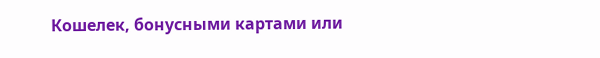Кошелек, бонусными картами или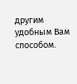другим удобным Вам способом.